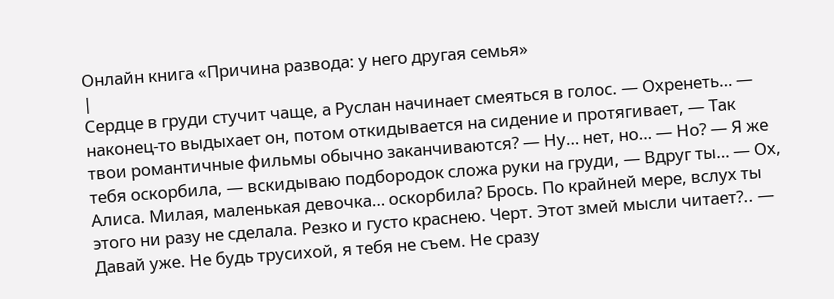Онлайн книга «Причина развода: у него другая семья»
|
Сердце в груди стучит чаще, а Руслан начинает смеяться в голос. — Охренеть… — наконец-то выдыхает он, потом откидывается на сидение и протягивает, — Так твои романтичные фильмы обычно заканчиваются? — Ну… нет, но… — Но? — Я же тебя оскорбила, — вскидываю подбородок сложа руки на груди, — Вдруг ты… — Ох, Алиса. Милая, маленькая девочка… оскорбила? Брось. По крайней мере, вслух ты этого ни разу не сделала. Резко и густо краснею. Черт. Этот змей мысли читает?.. — Давай уже. Не будь трусихой, я тебя не съем. Не сразу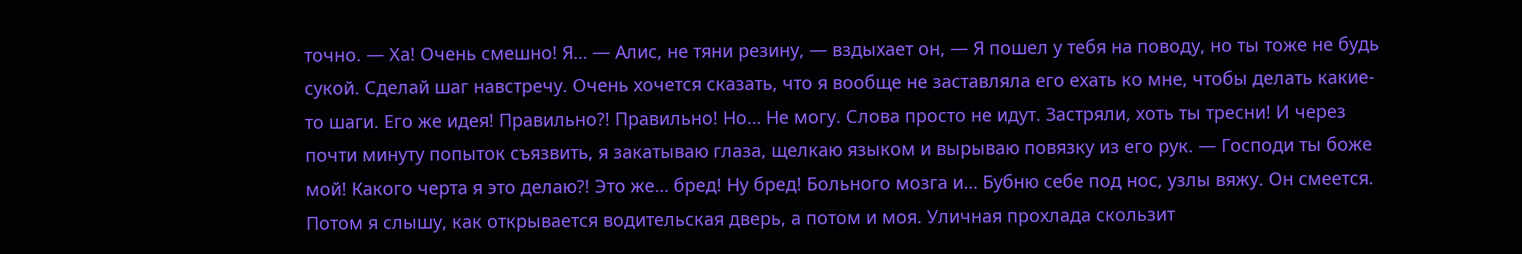точно. — Ха! Очень смешно! Я… — Алис, не тяни резину, — вздыхает он, — Я пошел у тебя на поводу, но ты тоже не будь сукой. Сделай шаг навстречу. Очень хочется сказать, что я вообще не заставляла его ехать ко мне, чтобы делать какие-то шаги. Его же идея! Правильно?! Правильно! Но… Не могу. Слова просто не идут. Застряли, хоть ты тресни! И через почти минуту попыток съязвить, я закатываю глаза, щелкаю языком и вырываю повязку из его рук. — Господи ты боже мой! Какого черта я это делаю?! Это же… бред! Ну бред! Больного мозга и… Бубню себе под нос, узлы вяжу. Он смеется. Потом я слышу, как открывается водительская дверь, а потом и моя. Уличная прохлада скользит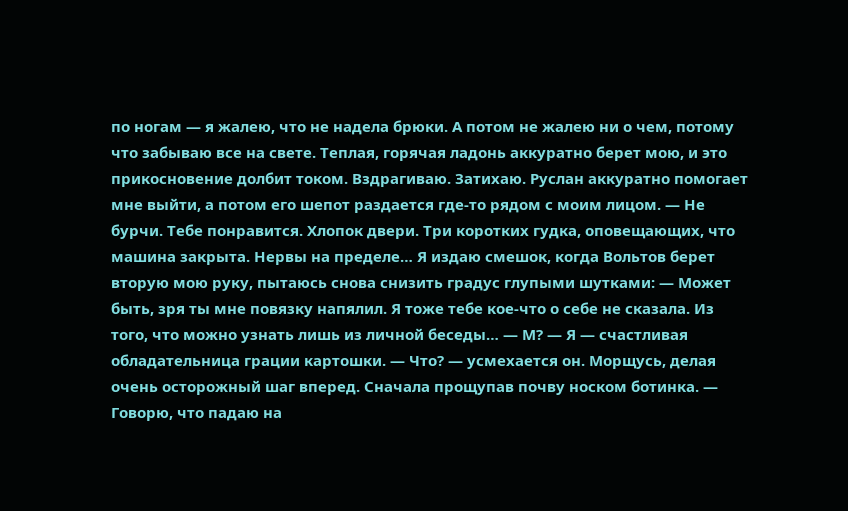по ногам — я жалею, что не надела брюки. А потом не жалею ни о чем, потому что забываю все на свете. Теплая, горячая ладонь аккуратно берет мою, и это прикосновение долбит током. Вздрагиваю. Затихаю. Руслан аккуратно помогает мне выйти, а потом его шепот раздается где-то рядом с моим лицом. — Не бурчи. Тебе понравится. Хлопок двери. Три коротких гудка, оповещающих, что машина закрыта. Нервы на пределе… Я издаю смешок, когда Вольтов берет вторую мою руку, пытаюсь снова снизить градус глупыми шутками: — Может быть, зря ты мне повязку напялил. Я тоже тебе кое-что о себе не сказала. Из того, что можно узнать лишь из личной беседы… — М? — Я — счастливая обладательница грации картошки. — Что? — усмехается он. Морщусь, делая очень осторожный шаг вперед. Сначала прощупав почву носком ботинка. — Говорю, что падаю на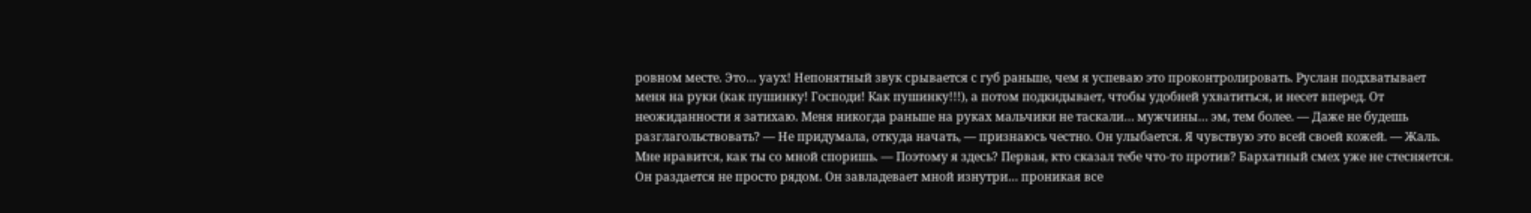ровном месте. Это… уаух! Непонятный звук срывается с губ раньше, чем я успеваю это проконтролировать. Руслан подхватывает меня на руки (как пушинку! Господи! Как пушинку!!!), а потом подкидывает, чтобы удобней ухватиться, и несет вперед. От неожиданности я затихаю. Меня никогда раньше на руках мальчики не таскали… мужчины… эм, тем более. — Даже не будешь разглагольствовать? — Не придумала, откуда начать, — признаюсь честно. Он улыбается. Я чувствую это всей своей кожей. — Жаль. Мне нравится, как ты со мной споришь. — Поэтому я здесь? Первая, кто сказал тебе что-то против? Бархатный смех уже не стесняется. Он раздается не просто рядом. Он завладевает мной изнутри… проникая все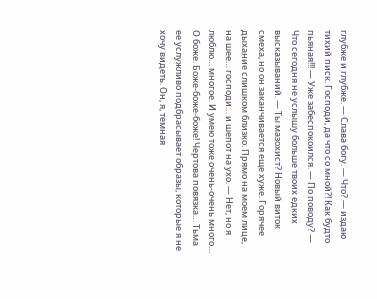глубже и глубже. — Слава богу. — Что? — издаю тихий писк. Господи, да что со мной?! Как будто пьяная!!! — Уже забеспокоился. — По поводу? — Что сегодня не услышу больше твоих едких высказываний. — Ты мазохист? Новый виток смеха, но он заканчивается еще хуже. Горячее дыхание слишком близко. Прямо на моем лице, на шее… господи… и шепот на ухо. — Нет, но я люблю… многое. И умею тоже очень-очень много… О боже. Боже-боже-боже! Чертова повязка… Тьма ее услужливо подбрасывает образы, которые я не хочу видеть. Он, я, темная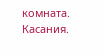комната. Касания.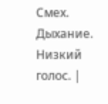Смех. Дыхание. Низкий голос. |